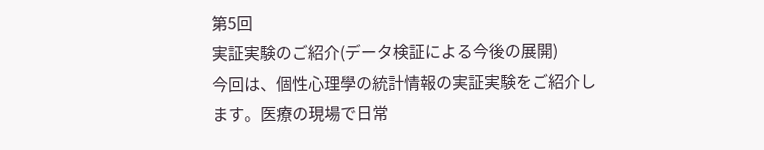第5回
実証実験のご紹介(データ検証による今後の展開)
今回は、個性心理學の統計情報の実証実験をご紹介します。医療の現場で日常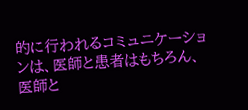的に行われるコミュニケーションは、医師と患者はもちろん、医師と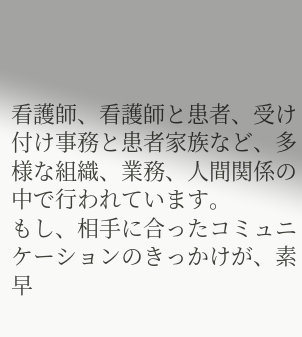看護師、看護師と患者、受け付け事務と患者家族など、多様な組織、業務、人間関係の中で行われています。
もし、相手に合ったコミュニケーションのきっかけが、素早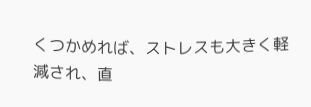くつかめれば、ストレスも大きく軽減され、直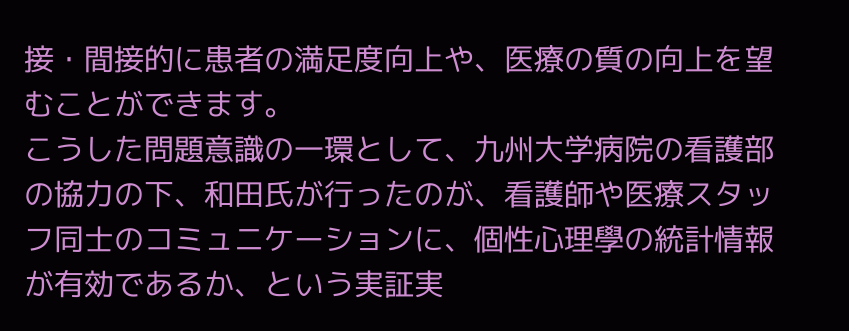接・間接的に患者の満足度向上や、医療の質の向上を望むことができます。
こうした問題意識の一環として、九州大学病院の看護部の協力の下、和田氏が行ったのが、看護師や医療スタッフ同士のコミュニケーションに、個性心理學の統計情報が有効であるか、という実証実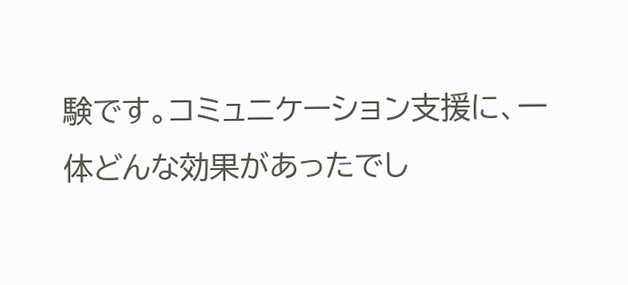験です。コミュニケーション支援に、一体どんな効果があったでし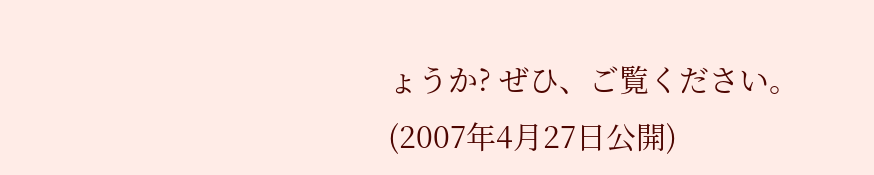ょうか? ぜひ、ご覧ください。
(2007年4月27日公開)